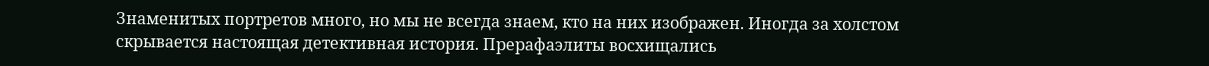Знаменитых портретов много, но мы не всегда знаем, кто на них изображен. Иногда за холстом скрывается настоящая детективная история. Прерафаэлиты восхищались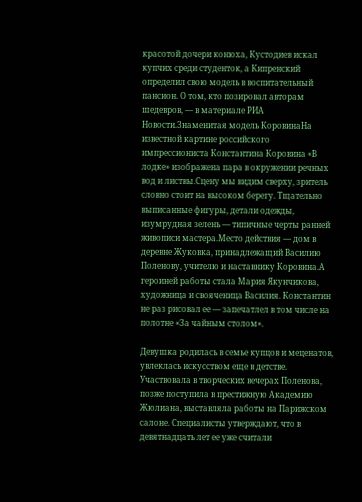красотой дочери конюха, Кустодиев искал купчих среди студенток, а Кипренский определил свою модель в воспитательный пансион. О том, кто позировал авторам шедевров, — в материале РИА Новости.Знаменитая модель КоровинаНа известной картине российского импрессиониста Константина Коровина «В лодке» изображена пара в окружении речных вод и листвы.Сцену мы видим сверху, зритель словно стоит на высоком берегу. Тщательно выписанные фигуры, детали одежды, изумрудная зелень — типичные черты ранней живописи мастера.Место действия — дом в деревне Жуковка, принадлежащий Василию Поленову, учителю и наставнику Коровина.А героиней работы стала Мария Якунчикова, художница и свояченица Василия. Константин не раз рисовал ее — запечатлел в том числе на полотне «За чайным столом».

Девушка родилась в семье купцов и меценатов, увлеклась искусством еще в детстве. Участвовала в творческих вечерах Поленова, позже поступила в престижную Академию Жюлиана, выставляла работы на Парижском салоне. Специалисты утверждают, что в девятнадцать лет ее уже считали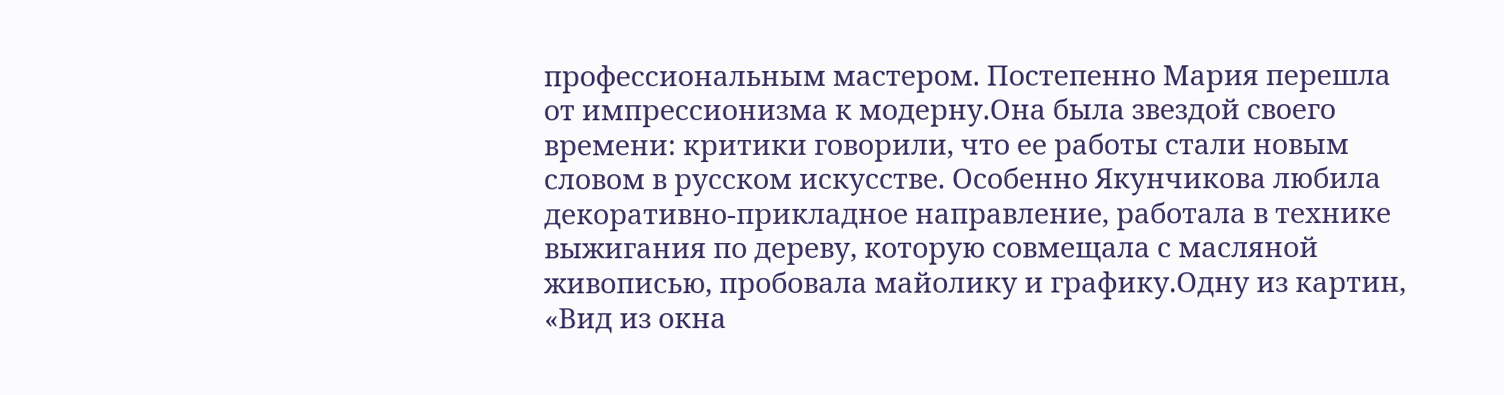профессиональным мастером. Постепенно Мария перешла от импрессионизма к модерну.Она была звездой своего времени: критики говорили, что ее работы стали новым словом в русском искусстве. Особенно Якунчикова любила декоративно-прикладное направление, работала в технике выжигания по дереву, которую совмещала с масляной живописью, пробовала майолику и графику.Одну из картин, «Вид из окна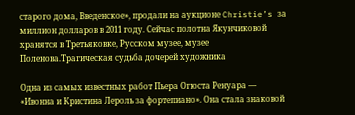старого дома, Введенское», продали на аукционе Christie’s за миллион долларов в 2011 году. Сейчас полотна Якунчиковой хранятся в Третьяковке, Русском музее, музее Поленова.Трагическая судьба дочерей художника

Одна из самых известных работ Пьера Огюста Ренуара — «Ивонна и Кристина Лероль за фортепиано». Она стала знаковой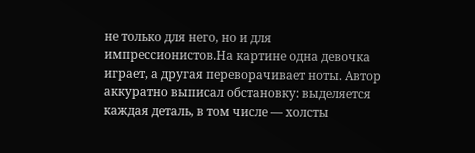не только для него, но и для импрессионистов.На картине одна девочка играет, а другая переворачивает ноты. Автор аккуратно выписал обстановку: выделяется каждая деталь, в том числе — холсты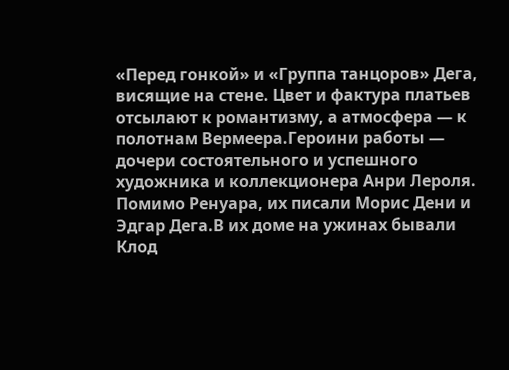«Перед гонкой» и «Группа танцоров» Дега, висящие на стене. Цвет и фактура платьев отсылают к романтизму, а атмосфера — к полотнам Вермеера.Героини работы — дочери состоятельного и успешного художника и коллекционера Анри Лероля. Помимо Ренуара, их писали Морис Дени и Эдгар Дега.В их доме на ужинах бывали Клод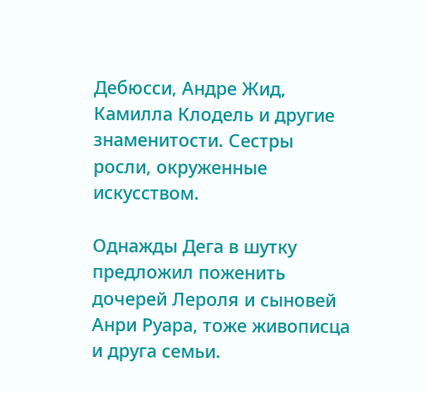Дебюсси, Андре Жид, Камилла Клодель и другие знаменитости. Сестры росли, окруженные искусством.

Однажды Дега в шутку предложил поженить дочерей Лероля и сыновей Анри Руара, тоже живописца и друга семьи.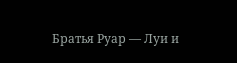Братья Руар — Луи и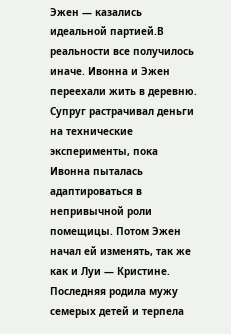Эжен — казались идеальной партией.В реальности все получилось иначе. Ивонна и Эжен переехали жить в деревню. Супруг растрачивал деньги на технические эксперименты, пока Ивонна пыталась адаптироваться в непривычной роли помещицы. Потом Эжен начал ей изменять, так же как и Луи — Кристине. Последняя родила мужу семерых детей и терпела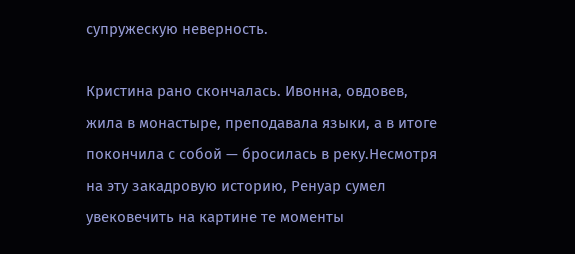супружескую неверность.

Кристина рано скончалась. Ивонна, овдовев, жила в монастыре, преподавала языки, а в итоге покончила с собой — бросилась в реку.Несмотря на эту закадровую историю, Ренуар сумел увековечить на картине те моменты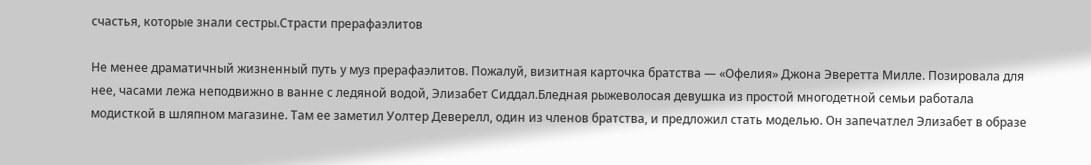счастья, которые знали сестры.Страсти прерафаэлитов

Не менее драматичный жизненный путь у муз прерафаэлитов. Пожалуй, визитная карточка братства — «Офелия» Джона Эверетта Милле. Позировала для нее, часами лежа неподвижно в ванне с ледяной водой, Элизабет Сиддал.Бледная рыжеволосая девушка из простой многодетной семьи работала модисткой в шляпном магазине. Там ее заметил Уолтер Деверелл, один из членов братства, и предложил стать моделью. Он запечатлел Элизабет в образе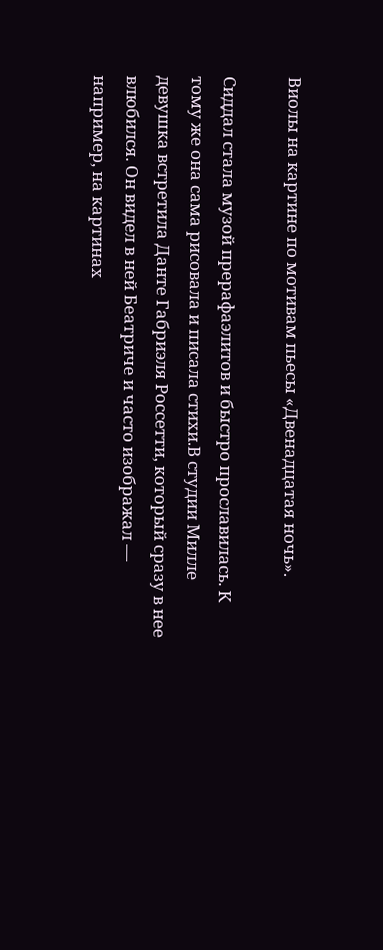Виолы на картине по мотивам пьесы «Двенадцатая ночь».

Сиддал стала музой прерафаэлитов и быстро прославилась. К тому же она сама рисовала и писала стихи.В студии Милле девушка встретила Данте Габриэля Россетти, который сразу в нее влюбился. Он видел в ней Беатриче и часто изображал — например, на картинах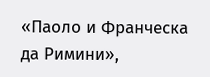«Паоло и Франческа да Римини»,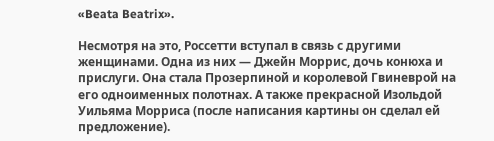«Beata Beatrix».

Несмотря на это, Россетти вступал в связь с другими женщинами. Одна из них — Джейн Моррис, дочь конюха и прислуги. Она стала Прозерпиной и королевой Гвиневрой на его одноименных полотнах. А также прекрасной Изольдой Уильяма Морриса (после написания картины он сделал ей предложение).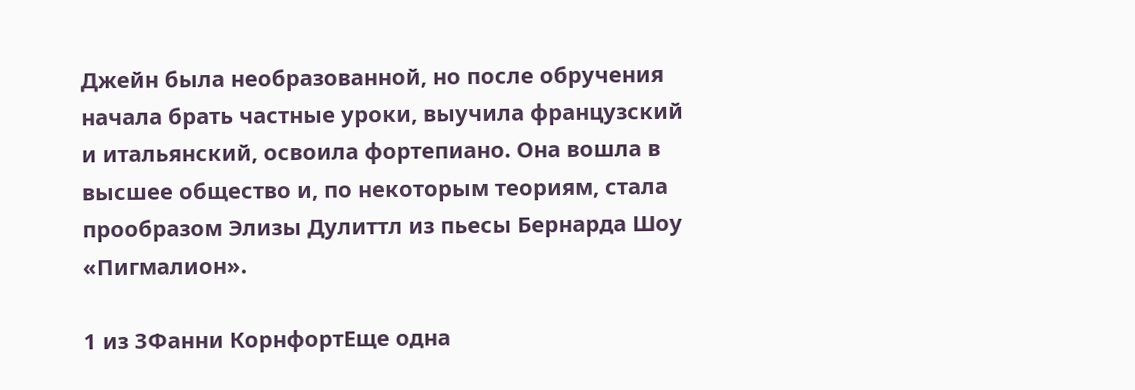Джейн была необразованной, но после обручения начала брать частные уроки, выучила французский и итальянский, освоила фортепиано. Она вошла в высшее общество и, по некоторым теориям, стала прообразом Элизы Дулиттл из пьесы Бернарда Шоу «Пигмалион».

1 из 3Фанни КорнфортЕще одна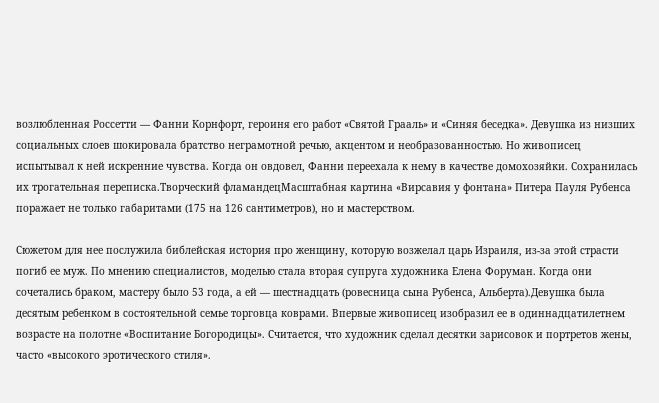возлюбленная Россетти — Фанни Корнфорт, героиня его работ «Святой Грааль» и «Синяя беседка». Девушка из низших социальных слоев шокировала братство неграмотной речью, акцентом и необразованностью. Но живописец испытывал к ней искренние чувства. Когда он овдовел, Фанни переехала к нему в качестве домохозяйки. Сохранилась их трогательная переписка.Творческий фламандецМасштабная картина «Вирсавия у фонтана» Питера Пауля Рубенса поражает не только габаритами (175 на 126 сантиметров), но и мастерством.

Сюжетом для нее послужила библейская история про женщину, которую возжелал царь Израиля, из-за этой страсти погиб ее муж. По мнению специалистов, моделью стала вторая супруга художника Елена Форуман. Когда они сочетались браком, мастеру было 53 года, а ей — шестнадцать (ровесница сына Рубенса, Альберта).Девушка была десятым ребенком в состоятельной семье торговца коврами. Впервые живописец изобразил ее в одиннадцатилетнем возрасте на полотне «Воспитание Богородицы». Считается, что художник сделал десятки зарисовок и портретов жены, часто «высокого эротического стиля».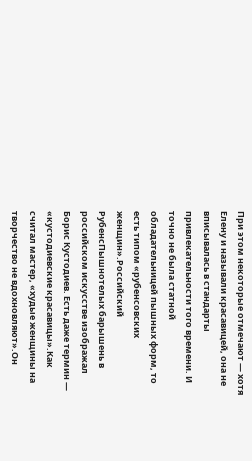При этом некоторые отмечают — хотя Елену и называли красавицей, она не вписывалась в стандарты привлекательности того времени. И точно не была статной обладательницей пышных форм, то есть типом «рубенсовских женщин».Российский РубенсПышнотелых барышень в российском искусстве изображал Борис Кустодиев. Есть даже термин — «кустодиевские красавицы».Как считал мастер, «худые женщины на творчество не вдохновляют».Он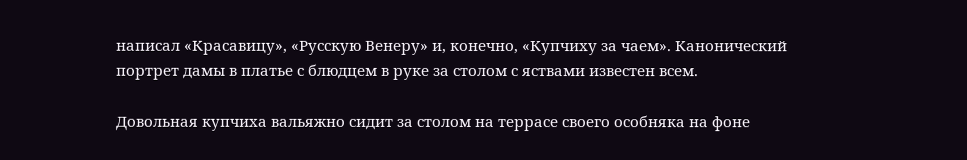написал «Красавицу», «Русскую Венеру» и, конечно, «Купчиху за чаем». Канонический портрет дамы в платье с блюдцем в руке за столом с яствами известен всем.

Довольная купчиха вальяжно сидит за столом на террасе своего особняка на фоне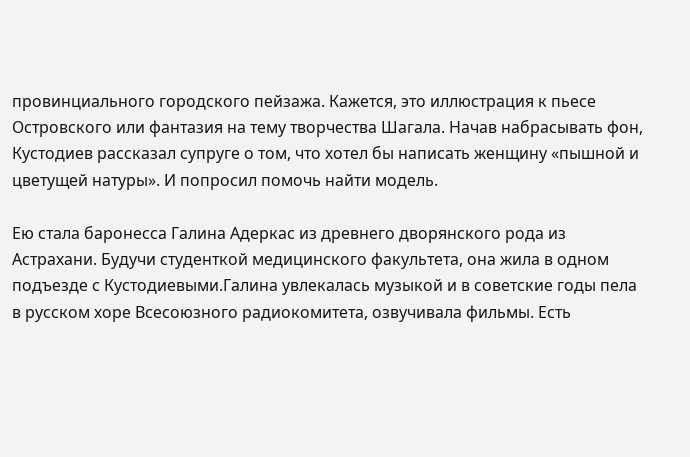провинциального городского пейзажа. Кажется, это иллюстрация к пьесе Островского или фантазия на тему творчества Шагала. Начав набрасывать фон, Кустодиев рассказал супруге о том, что хотел бы написать женщину «пышной и цветущей натуры». И попросил помочь найти модель.

Ею стала баронесса Галина Адеркас из древнего дворянского рода из Астрахани. Будучи студенткой медицинского факультета, она жила в одном подъезде с Кустодиевыми.Галина увлекалась музыкой и в советские годы пела в русском хоре Всесоюзного радиокомитета, озвучивала фильмы. Есть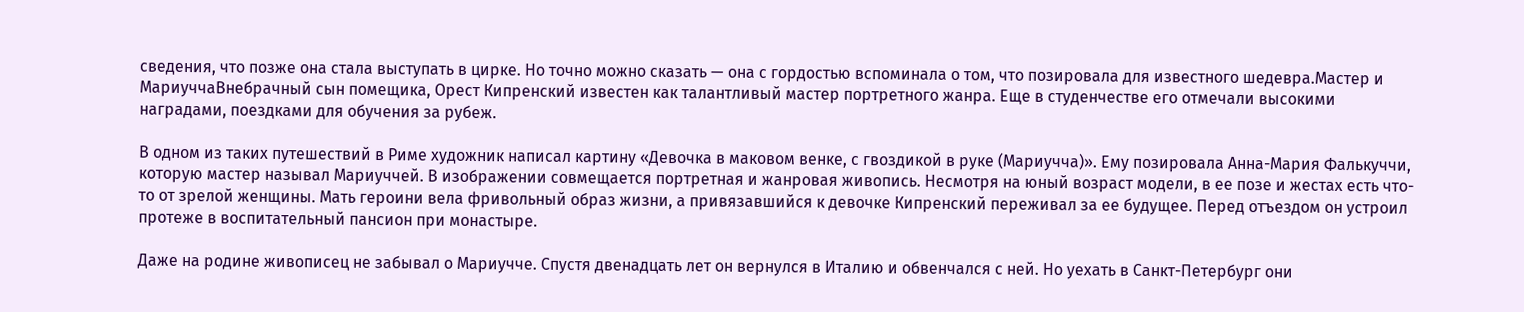сведения, что позже она стала выступать в цирке. Но точно можно сказать — она с гордостью вспоминала о том, что позировала для известного шедевра.Мастер и МариуччаВнебрачный сын помещика, Орест Кипренский известен как талантливый мастер портретного жанра. Еще в студенчестве его отмечали высокими наградами, поездками для обучения за рубеж.

В одном из таких путешествий в Риме художник написал картину «Девочка в маковом венке, с гвоздикой в руке (Мариучча)». Ему позировала Анна-Мария Фалькуччи, которую мастер называл Мариуччей. В изображении совмещается портретная и жанровая живопись. Несмотря на юный возраст модели, в ее позе и жестах есть что-то от зрелой женщины. Мать героини вела фривольный образ жизни, а привязавшийся к девочке Кипренский переживал за ее будущее. Перед отъездом он устроил протеже в воспитательный пансион при монастыре.

Даже на родине живописец не забывал о Мариучче. Спустя двенадцать лет он вернулся в Италию и обвенчался с ней. Но уехать в Санкт-Петербург они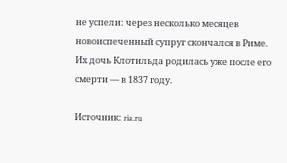не успели: через несколько месяцев новоиспеченный супруг скончался в Риме. Их дочь Клотильда родилась уже после его смерти — в 1837 году.

Источник: ria.ru